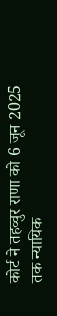कोर्ट ने तहव्वुर राणा को 6 जून 2025 तक न्यायिक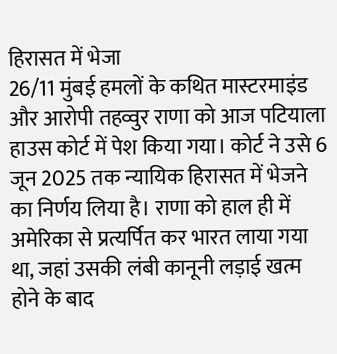हिरासत में भेजा
26/11 मुंबई हमलों के कथित मास्टरमाइंड और आरोपी तहव्वुर राणा को आज पटियाला हाउस कोर्ट में पेश किया गया। कोर्ट ने उसे 6 जून 2025 तक न्यायिक हिरासत में भेजने का निर्णय लिया है। राणा को हाल ही में अमेरिका से प्रत्यर्पित कर भारत लाया गया था, जहां उसकी लंबी कानूनी लड़ाई खत्म होने के बाद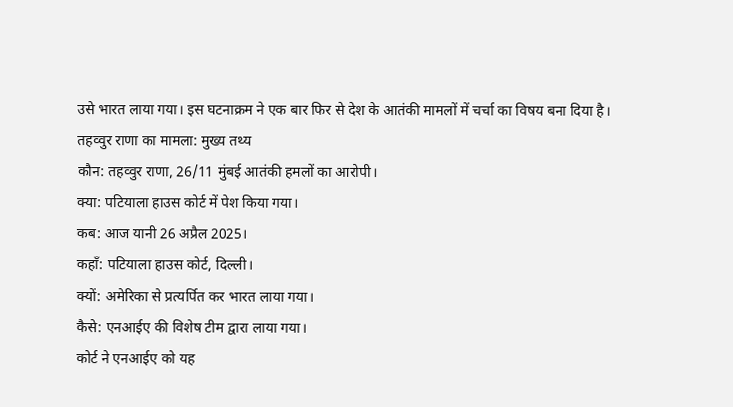उसे भारत लाया गया। इस घटनाक्रम ने एक बार फिर से देश के आतंकी मामलों में चर्चा का विषय बना दिया है।
तहव्वुर राणा का मामला: मुख्य तथ्य
कौन: तहव्वुर राणा, 26/11 मुंबई आतंकी हमलों का आरोपी।
क्या: पटियाला हाउस कोर्ट में पेश किया गया।
कब: आज यानी 26 अप्रैल 2025।
कहाँ: पटियाला हाउस कोर्ट, दिल्ली।
क्यों: अमेरिका से प्रत्यर्पित कर भारत लाया गया।
कैसे: एनआईए की विशेष टीम द्वारा लाया गया।
कोर्ट ने एनआईए को यह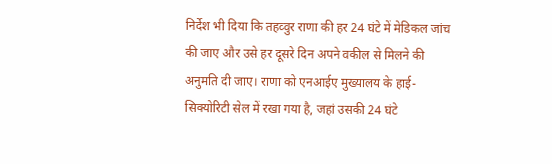निर्देश भी दिया कि तहव्वुर राणा की हर 24 घंटे में मेडिकल जांच की जाए और उसे हर दूसरे दिन अपने वकील से मिलने की अनुमति दी जाए। राणा को एनआईए मुख्यालय के हाई-सिक्योरिटी सेल में रखा गया है, जहां उसकी 24 घंटे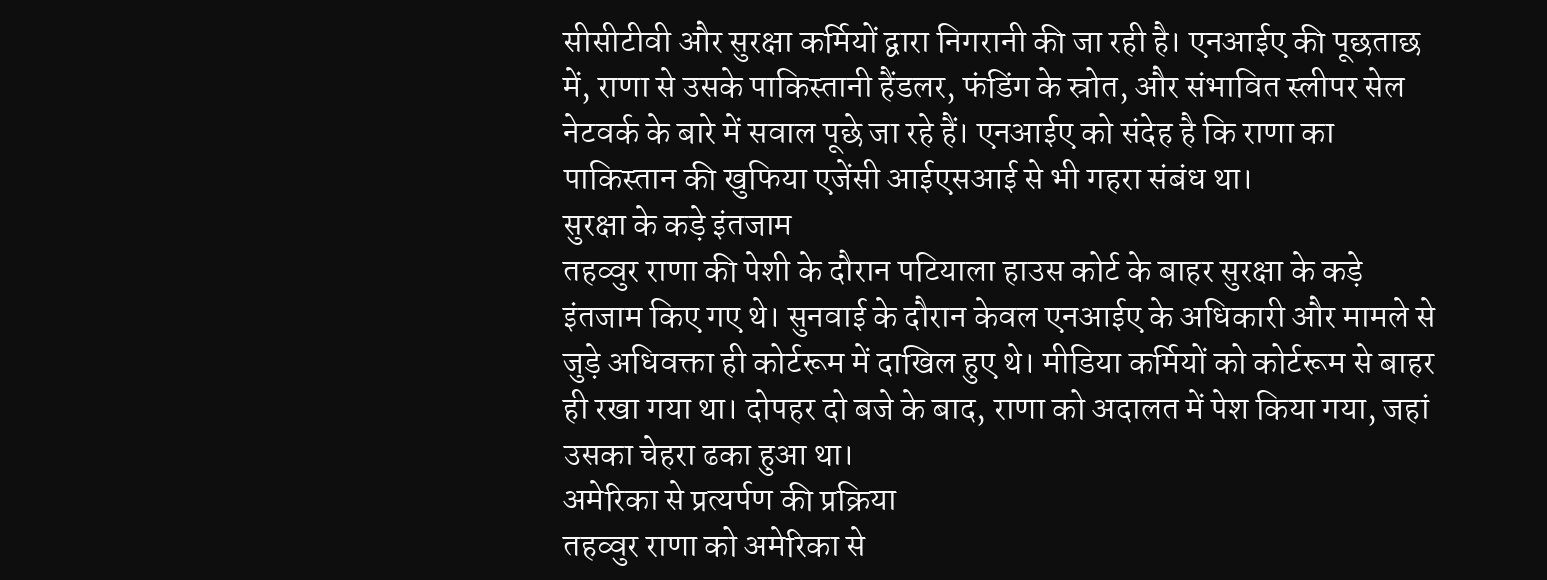सीसीटीवी और सुरक्षा कर्मियों द्वारा निगरानी की जा रही है। एनआईए की पूछताछ में, राणा से उसके पाकिस्तानी हैंडलर, फंडिंग के स्रोत, और संभावित स्लीपर सेल नेटवर्क के बारे में सवाल पूछे जा रहे हैं। एनआईए को संदेह है कि राणा का पाकिस्तान की खुफिया एजेंसी आईएसआई से भी गहरा संबंध था।
सुरक्षा के कड़े इंतजाम
तहव्वुर राणा की पेशी के दौरान पटियाला हाउस कोर्ट के बाहर सुरक्षा के कड़े इंतजाम किए गए थे। सुनवाई के दौरान केवल एनआईए के अधिकारी और मामले से जुड़े अधिवक्ता ही कोर्टरूम में दाखिल हुए थे। मीडिया कर्मियों को कोर्टरूम से बाहर ही रखा गया था। दोपहर दो बजे के बाद, राणा को अदालत में पेश किया गया, जहां उसका चेहरा ढका हुआ था।
अमेरिका से प्रत्यर्पण की प्रक्रिया
तहव्वुर राणा को अमेरिका से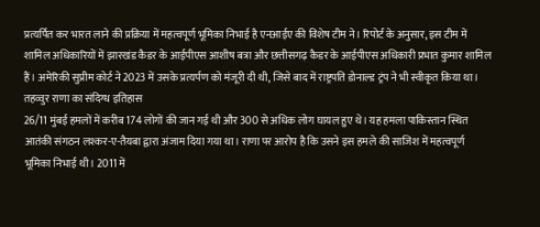प्रत्यर्पित कर भारत लाने की प्रक्रिया में महत्वपूर्ण भूमिका निभाई है एनआईए की विशेष टीम ने। रिपोर्ट के अनुसार, इस टीम में शामिल अधिकारियों में झारखंड कैडर के आईपीएस आशीष बत्रा और छत्तीसगढ़ कैडर के आईपीएस अधिकारी प्रभात कुमार शामिल हैं। अमेरिकी सुप्रीम कोर्ट ने 2023 में उसके प्रत्यर्पण को मंजूरी दी थी, जिसे बाद में राष्ट्रपति डोनाल्ड ट्रंप ने भी स्वीकृत किया था।
तहव्वुर राणा का संदिग्ध इतिहास
26/11 मुंबई हमलों में करीब 174 लोगों की जान गई थी और 300 से अधिक लोग घायल हुए थे। यह हमला पाकिस्तान स्थित आतंकी संगठन लश्कर-ए-तैयबा द्वारा अंजाम दिया गया था। राणा पर आरोप है कि उसने इस हमले की साजिश में महत्वपूर्ण भूमिका निभाई थी। 2011 में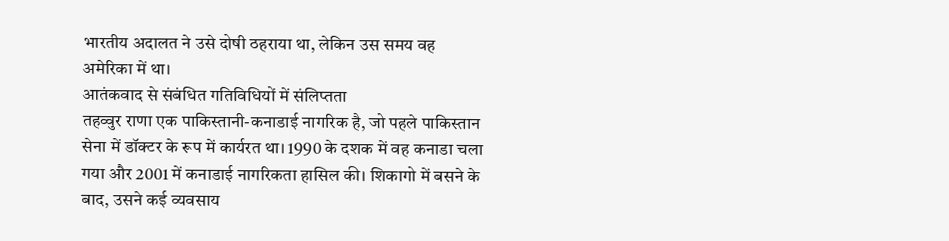भारतीय अदालत ने उसे दोषी ठहराया था, लेकिन उस समय वह अमेरिका में था।
आतंकवाद से संबंधित गतिविधियों में संलिप्तता
तहव्वुर राणा एक पाकिस्तानी-कनाडाई नागरिक है, जो पहले पाकिस्तान सेना में डॉक्टर के रूप में कार्यरत था। 1990 के दशक में वह कनाडा चला गया और 2001 में कनाडाई नागरिकता हासिल की। शिकागो में बसने के बाद, उसने कई व्यवसाय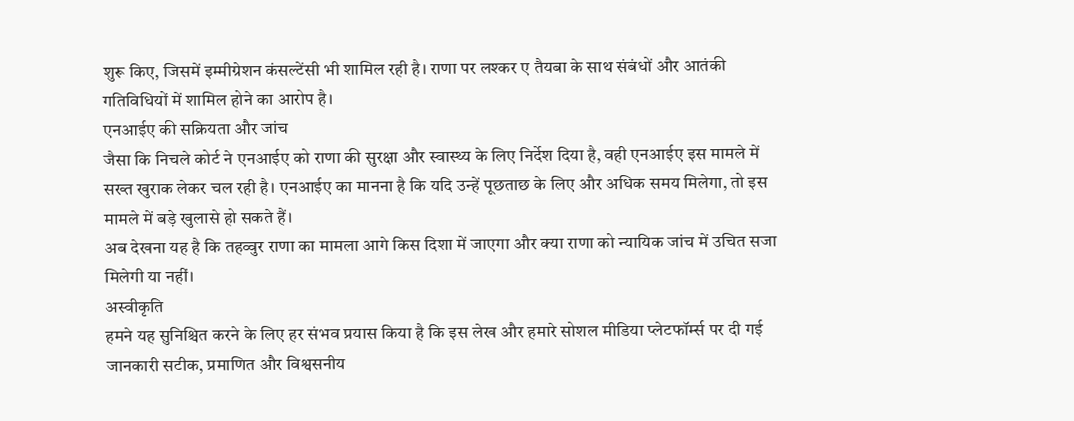शुरू किए, जिसमें इम्मीग्रेशन कंसल्टेंसी भी शामिल रही है। राणा पर लश्कर ए तैयबा के साथ संबंधों और आतंकी गतिविधियों में शामिल होने का आरोप है।
एनआईए की सक्रियता और जांच
जैसा कि निचले कोर्ट ने एनआईए को राणा की सुरक्षा और स्वास्थ्य के लिए निर्देश दिया है, वही एनआईए इस मामले में सख्त खुराक लेकर चल रही है। एनआईए का मानना है कि यदि उन्हें पूछताछ के लिए और अधिक समय मिलेगा, तो इस मामले में बड़े खुलासे हो सकते हैं।
अब देखना यह है कि तहव्वुर राणा का मामला आगे किस दिशा में जाएगा और क्या राणा को न्यायिक जांच में उचित सजा मिलेगी या नहीं।
अस्वीकृति
हमने यह सुनिश्चित करने के लिए हर संभव प्रयास किया है कि इस लेख और हमारे सोशल मीडिया प्लेटफॉर्म्स पर दी गई जानकारी सटीक, प्रमाणित और विश्वसनीय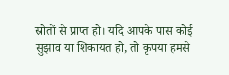स्रोतों से प्राप्त हो। यदि आपके पास कोई सुझाव या शिकायत हो, तो कृपया हमसे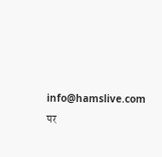info@hamslive.com पर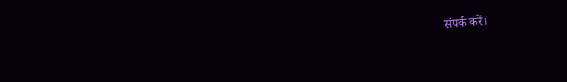संपर्क करें।